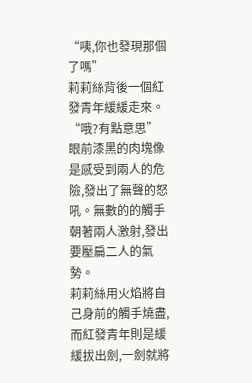“咦,你也發現那個了嗎”
莉莉絲背後一個紅發青年緩緩走來。
“哦?有點意思”
眼前漆黑的肉塊像是感受到兩人的危險,發出了無聲的怒吼。無數的的觸手朝著兩人激射,發出要壓扁二人的氣勢。
莉莉絲用火焰將自己身前的觸手燒盡,而紅發青年則是緩緩拔出劍,一劍就將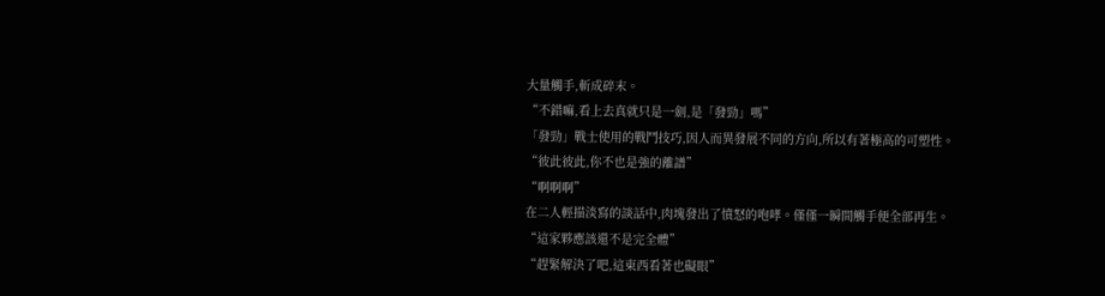大量觸手,斬成碎末。
“不錯嘛,看上去真就只是一劍,是「發勁」嗎”
「發勁」戰士使用的戰鬥技巧,因人而異發展不同的方向,所以有著極高的可塑性。
“彼此彼此,你不也是強的離譜”
“啊啊啊”
在二人輕描淡寫的談話中,肉塊發出了憤怒的咆哮。僅僅一瞬間觸手便全部再生。
“這家夥應該還不是完全體”
“趕緊解決了吧,這東西看著也礙眼”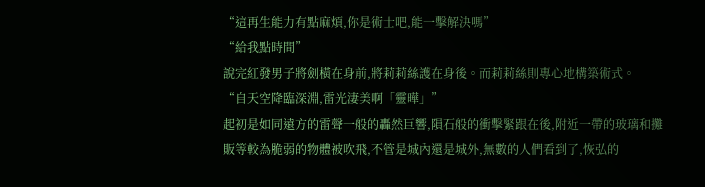“這再生能力有點麻煩,你是術士吧,能一擊解決嗎”
“給我點時間”
說完紅發男子將劍橫在身前,將莉莉絲護在身後。而莉莉絲則專心地構築術式。
“自天空降臨深淵,雷光淒美啊「靈曄」”
起初是如同遠方的雷聲一般的轟然巨響,隕石般的衝擊緊跟在後,附近一帶的玻璃和攤販等較為脆弱的物體被吹飛,不管是城內還是城外,無數的人們看到了,恢弘的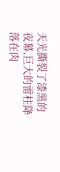天光撕裂了漆黑的夜幕,巨大的雷柱降落在肉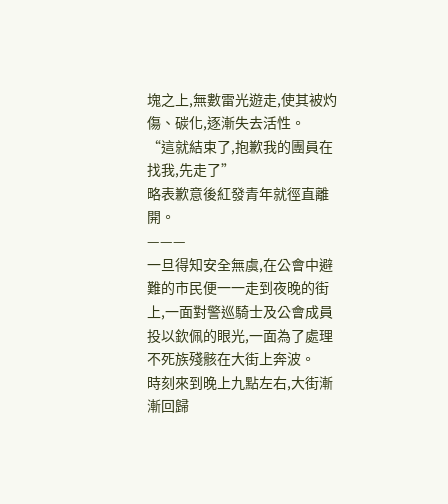塊之上,無數雷光遊走,使其被灼傷、碳化,逐漸失去活性。
“這就結束了,抱歉我的團員在找我,先走了”
略表歉意後紅發青年就徑直離開。
———
一旦得知安全無虞,在公會中避難的市民便一一走到夜晚的街上,一面對警巡騎士及公會成員投以欽佩的眼光,一面為了處理不死族殘骸在大街上奔波。
時刻來到晚上九點左右,大街漸漸回歸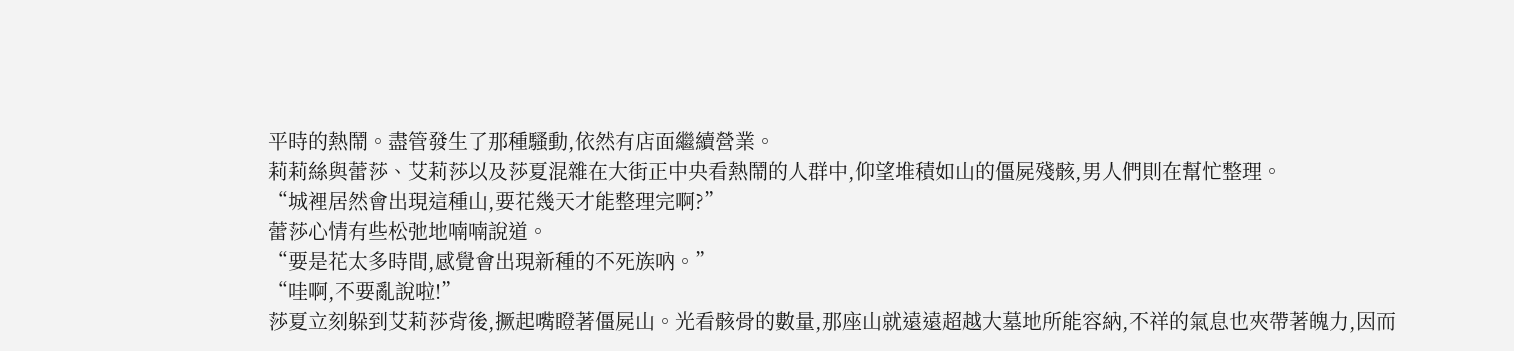平時的熱鬧。盡管發生了那種騷動,依然有店面繼續營業。
莉莉絲與蕾莎、艾莉莎以及莎夏混雜在大街正中央看熱鬧的人群中,仰望堆積如山的僵屍殘骸,男人們則在幫忙整理。
“城裡居然會出現這種山,要花幾天才能整理完啊?”
蕾莎心情有些松弛地喃喃說道。
“要是花太多時間,感覺會出現新種的不死族吶。”
“哇啊,不要亂說啦!”
莎夏立刻躲到艾莉莎背後,撅起嘴瞪著僵屍山。光看骸骨的數量,那座山就遠遠超越大墓地所能容納,不祥的氣息也夾帶著魄力,因而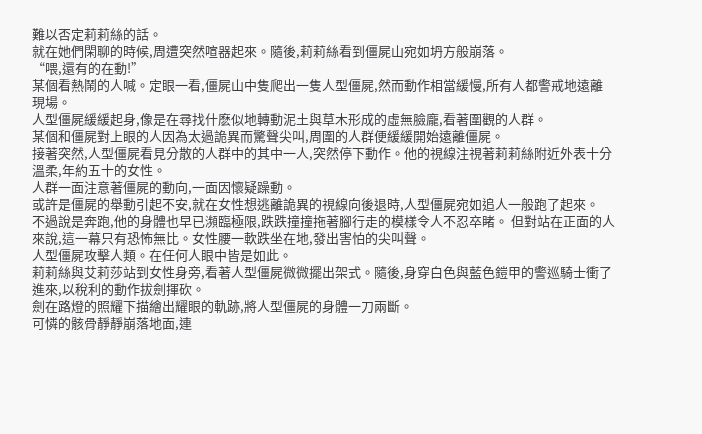難以否定莉莉絲的話。
就在她們閑聊的時候,周遭突然喧器起來。隨後,莉莉絲看到僵屍山宛如坍方般崩落。
“喂,還有的在動!”
某個看熱鬧的人喊。定眼一看,僵屍山中隻爬出一隻人型僵屍,然而動作相當緩慢,所有人都警戒地遠離現場。
人型僵屍緩緩起身,像是在尋找什麽似地轉動泥土與草木形成的虛無臉龐,看著圍觀的人群。
某個和僵屍對上眼的人因為太過詭異而驚聲尖叫,周圍的人群便緩緩開始遠離僵屍。
接著突然,人型僵屍看見分散的人群中的其中一人,突然停下動作。他的視線注視著莉莉絲附近外表十分溫柔,年約五十的女性。
人群一面注意著僵屍的動向,一面因懷疑躁動。
或許是僵屍的舉動引起不安,就在女性想逃離詭異的視線向後退時,人型僵屍宛如追人一般跑了起來。
不過說是奔跑,他的身體也早已瀕臨極限,跌跌撞撞拖著腳行走的模樣令人不忍卒睹。 但對站在正面的人來說,這一幕只有恐怖無比。女性腰一軟跌坐在地,發出害怕的尖叫聲。
人型僵屍攻擊人類。在任何人眼中皆是如此。
莉莉絲與艾莉莎站到女性身旁,看著人型僵屍微微擺出架式。隨後,身穿白色與藍色鎧甲的警巡騎士衝了進來,以稅利的動作拔劍揮砍。
劍在路燈的照耀下描繪出耀眼的軌跡,將人型僵屍的身體一刀兩斷。
可憐的骸骨靜靜崩落地面,連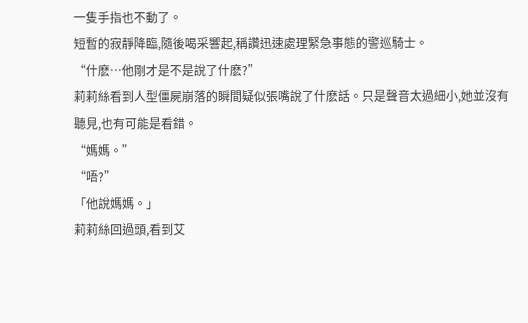一隻手指也不動了。
短暫的寂靜降臨,隨後喝采響起,稱讚迅速處理緊急事態的警巡騎士。
“什麽…他剛才是不是說了什麽?”
莉莉絲看到人型僵屍崩落的瞬間疑似張嘴說了什麽話。只是聲音太過細小,她並沒有聽見,也有可能是看錯。
“媽媽。”
“唔?”
「他說媽媽。」
莉莉絲回過頭,看到艾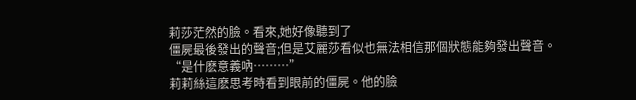莉莎茫然的臉。看來,她好像聽到了
僵屍最後發出的聲音;但是艾麗莎看似也無法相信那個狀態能夠發出聲音。
“是什麽意義吶………”
莉莉絲這麽思考時看到眼前的僵屍。他的臉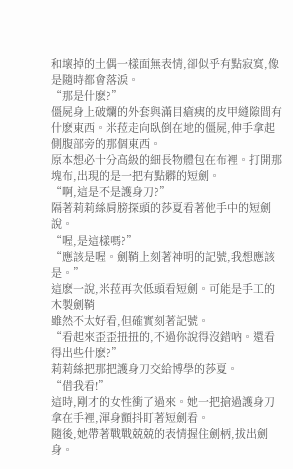和壞掉的土偶一樣面無表情,卻似乎有點寂寞,像是隨時都會落淚。
“那是什麽?”
僵屍身上破爛的外套與滿目瘡痍的皮甲縫隙間有什麽東西。米菈走向臥倒在地的僵屍,伸手拿起側腹部旁的那個東西。
原本想必十分高級的細長物體包在布裡。打開那塊布,出現的是一把有點髒的短劍。
“啊,這是不是護身刀?”
隔著莉莉絲肩膀探頭的莎夏看著他手中的短劍說。
“喔,是這樣嗎?”
“應該是喔。劍鞘上刻著神明的記號,我想應該是。”
這麽一說,米菈再次低頭看短劍。可能是手工的木製劍鞘
雖然不太好看,但確實刻著記號。
“看起來歪歪扭扭的,不過你說得沒錯吶。還看得出些什麽?”
莉莉絲把那把護身刀交給博學的莎夏。
“借我看!”
這時,剛才的女性衝了過來。她一把搶過護身刀拿在手裡,渾身顫抖盯著短劍看。
隨後,她帶著戰戰兢兢的表情握住劍柄,拔出劍身。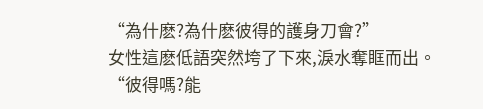“為什麽?為什麽彼得的護身刀會?”
女性這麽低語突然垮了下來,淚水奪眶而出。
“彼得嗎?能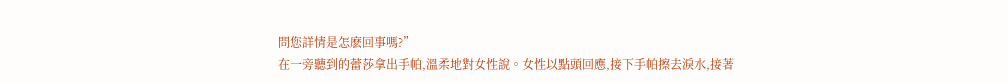問您詳情是怎麽回事嗎?”
在一旁聽到的蕾莎拿出手帕,溫柔地對女性說。女性以點頭回應,接下手帕擦去淚水,接著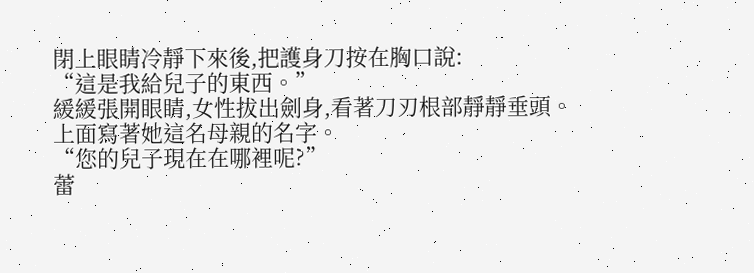閉上眼睛冷靜下來後,把護身刀按在胸口說:
“這是我給兒子的東西。”
緩緩張開眼睛,女性拔出劍身,看著刀刃根部靜靜垂頭。
上面寫著她這名母親的名字。
“您的兒子現在在哪裡呢?”
蕾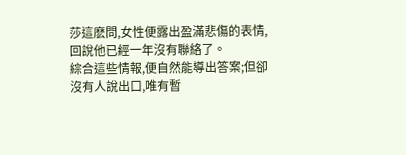莎這麽問,女性便露出盈滿悲傷的表情,回說他已經一年沒有聯絡了。
綜合這些情報,便自然能導出答案;但卻沒有人說出口,唯有暫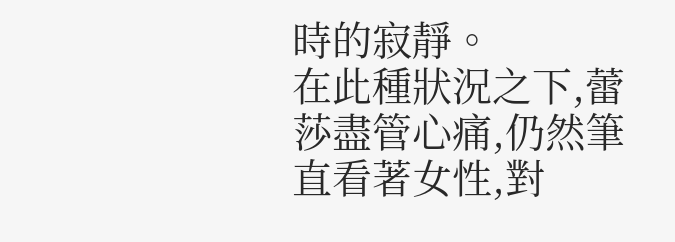時的寂靜。
在此種狀況之下,蕾莎盡管心痛,仍然筆直看著女性,對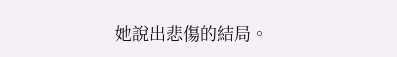她說出悲傷的結局。